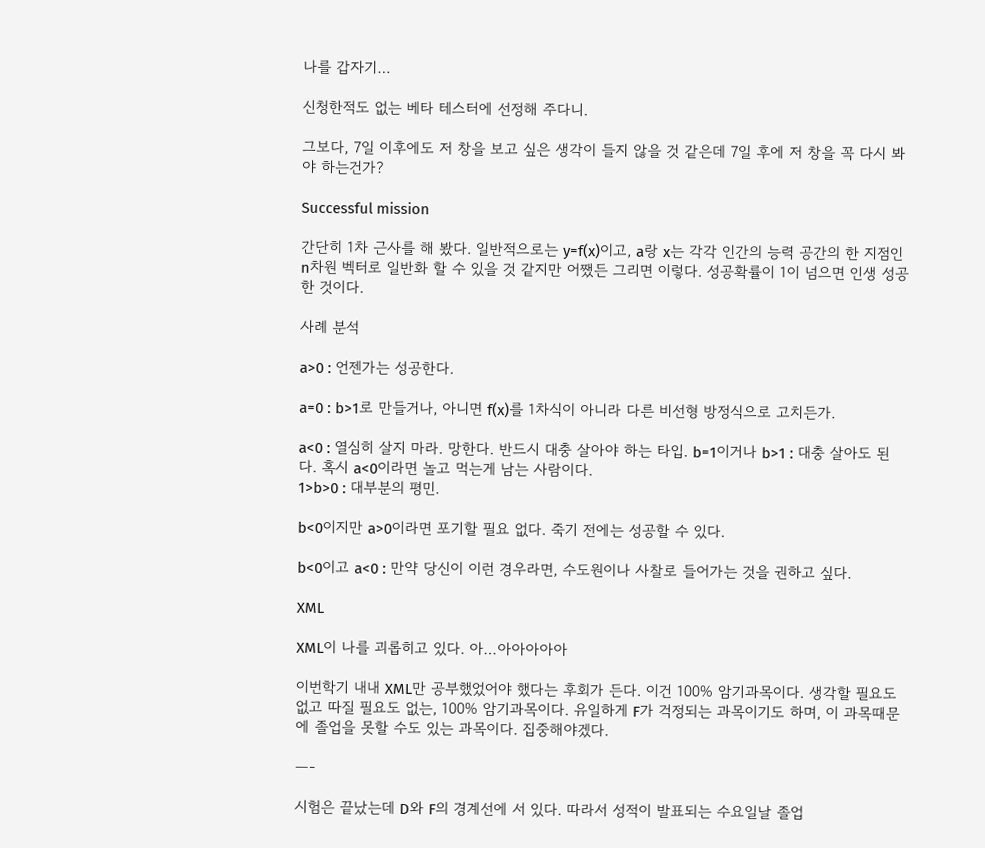나를 갑자기…

신청한적도 없는 베타 테스터에 선정해 주다니.

그보다, 7일 이후에도 저 창을 보고 싶은 생각이 들지 않을 것 같은데 7일 후에 저 창을 꼭 다시 봐야 하는건가?

Successful mission

간단히 1차 근사를 해 봤다. 일반적으로는 y=f(x)이고, a랑 x는 각각 인간의 능력 공간의 한 지점인 n차원 벡터로 일반화 할 수 있을 것 같지만 어쨌든 그리면 이렇다. 성공확률이 1이 넘으면 인생 성공한 것이다.

사례 분석

a>0 : 언젠가는 성공한다.

a=0 : b>1로 만들거나, 아니면 f(x)를 1차식이 아니라 다른 비선형 방정식으로 고치든가.

a<0 : 열심히 살지 마라. 망한다. 반드시 대충 살아야 하는 타입. b=1이거나 b>1 : 대충 살아도 된다. 혹시 a<0이라면 놀고 먹는게 남는 사람이다.
1>b>0 : 대부분의 평민.

b<0이지만 a>0이라면 포기할 필요 없다. 죽기 전에는 성공할 수 있다.

b<0이고 a<0 : 만약 당신이 이런 경우라면, 수도원이나 사찰로 들어가는 것을 권하고 싶다.

XML

XML이 나를 괴롭히고 있다. 아…아아아아아

이번학기 내내 XML만 공부했었어야 했다는 후회가 든다. 이건 100% 암기과목이다. 생각할 필요도 없고 따질 필요도 없는, 100% 암기과목이다. 유일하게 F가 걱정되는 과목이기도 하며, 이 과목때문에 졸업을 못할 수도 있는 과목이다. 집중해야겠다.

—-

시험은 끝났는데 D와 F의 경계선에 서 있다. 따라서 성적이 발표되는 수요일날 졸업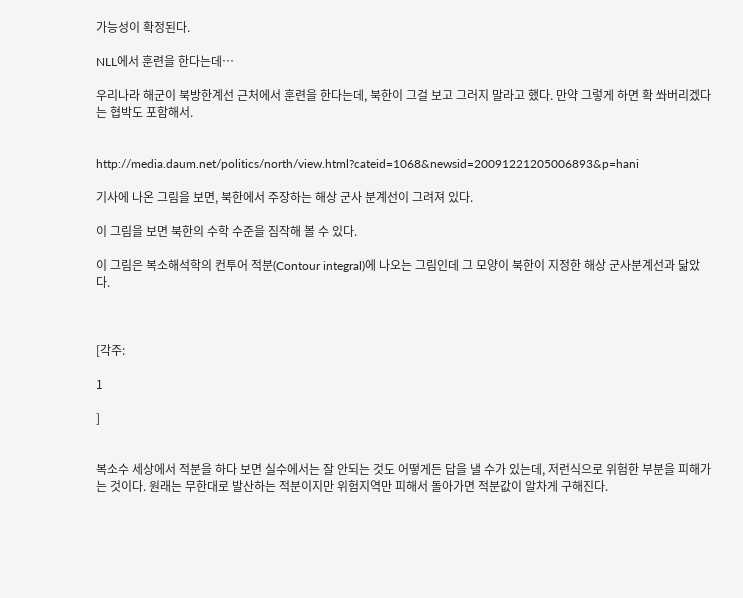가능성이 확정된다.

NLL에서 훈련을 한다는데…

우리나라 해군이 북방한계선 근처에서 훈련을 한다는데, 북한이 그걸 보고 그러지 말라고 했다. 만약 그렇게 하면 확 쏴버리겠다는 협박도 포함해서.


http://media.daum.net/politics/north/view.html?cateid=1068&newsid=20091221205006893&p=hani

기사에 나온 그림을 보면, 북한에서 주장하는 해상 군사 분계선이 그려져 있다.

이 그림을 보면 북한의 수학 수준을 짐작해 볼 수 있다.

이 그림은 복소해석학의 컨투어 적분(Contour integral)에 나오는 그림인데 그 모양이 북한이 지정한 해상 군사분계선과 닮았다.



[각주:

1

]


복소수 세상에서 적분을 하다 보면 실수에서는 잘 안되는 것도 어떻게든 답을 낼 수가 있는데, 저런식으로 위험한 부분을 피해가는 것이다. 원래는 무한대로 발산하는 적분이지만 위험지역만 피해서 돌아가면 적분값이 알차게 구해진다.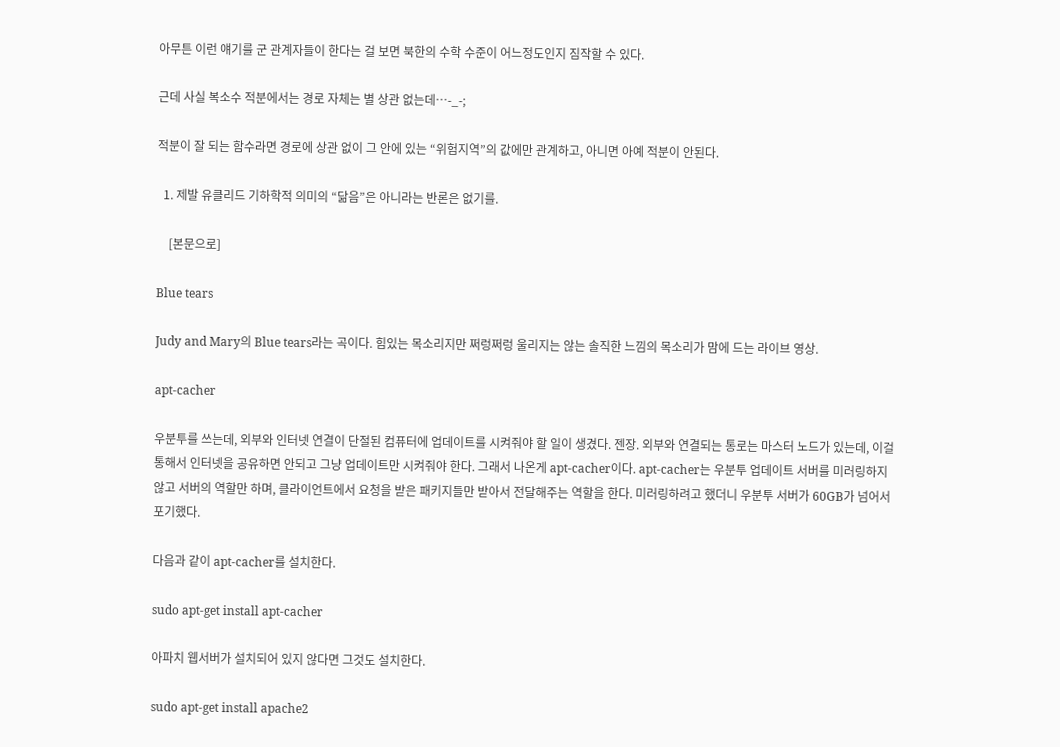아무튼 이런 얘기를 군 관계자들이 한다는 걸 보면 북한의 수학 수준이 어느정도인지 짐작할 수 있다.

근데 사실 복소수 적분에서는 경로 자체는 별 상관 없는데…-_-;

적분이 잘 되는 함수라면 경로에 상관 없이 그 안에 있는 “위험지역”의 값에만 관계하고, 아니면 아예 적분이 안된다.

  1. 제발 유클리드 기하학적 의미의 “닮음”은 아니라는 반론은 없기를.

    [본문으로]

Blue tears

Judy and Mary의 Blue tears라는 곡이다. 힘있는 목소리지만 쩌렁쩌렁 울리지는 않는 솔직한 느낌의 목소리가 맘에 드는 라이브 영상.

apt-cacher

우분투를 쓰는데, 외부와 인터넷 연결이 단절된 컴퓨터에 업데이트를 시켜줘야 할 일이 생겼다. 젠장. 외부와 연결되는 통로는 마스터 노드가 있는데, 이걸 통해서 인터넷을 공유하면 안되고 그냥 업데이트만 시켜줘야 한다. 그래서 나온게 apt-cacher이다. apt-cacher는 우분투 업데이트 서버를 미러링하지 않고 서버의 역할만 하며, 클라이언트에서 요청을 받은 패키지들만 받아서 전달해주는 역할을 한다. 미러링하려고 했더니 우분투 서버가 60GB가 넘어서 포기했다.

다음과 같이 apt-cacher를 설치한다.

sudo apt-get install apt-cacher

아파치 웹서버가 설치되어 있지 않다면 그것도 설치한다.

sudo apt-get install apache2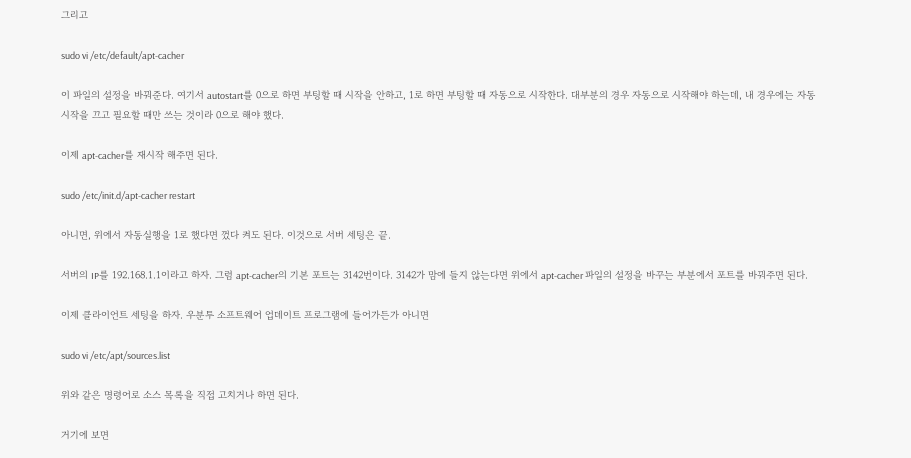그리고

sudo vi /etc/default/apt-cacher

이 파일의 설정을 바꿔준다. 여기서 autostart를 0으로 하면 부팅할 때 시작을 안하고, 1로 하면 부팅할 때 자동으로 시작한다. 대부분의 경우 자동으로 시작해야 하는데, 내 경우에는 자동 시작을 끄고 필요할 때만 쓰는 것이라 0으로 해야 했다.

이제 apt-cacher를 재시작 해주면 된다.

sudo /etc/init.d/apt-cacher restart

아니면, 위에서 자동실행을 1로 했다면 껐다 켜도 된다. 이것으로 서버 세팅은 끝.

서버의 IP를 192.168.1.1이라고 하자. 그럼 apt-cacher의 기본 포트는 3142번이다. 3142가 맘에 들지 않는다면 위에서 apt-cacher 파일의 설정을 바꾸는 부분에서 포트를 바꿔주면 된다.

이제 클라이언트 세팅을 하자. 우분투 소프트웨어 업데이트 프로그램에 들어가든가 아니면

sudo vi /etc/apt/sources.list

위와 같은 명령어로 소스 목록을 직접 고치거나 하면 된다.

거기에 보면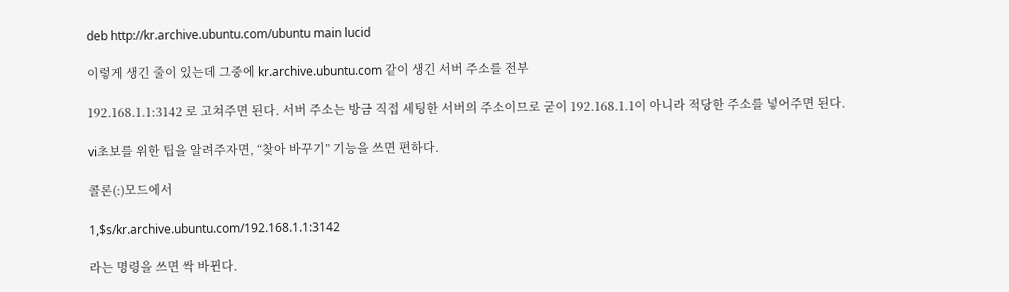deb http://kr.archive.ubuntu.com/ubuntu main lucid

이렇게 생긴 줄이 있는데 그중에 kr.archive.ubuntu.com 같이 생긴 서버 주소를 전부

192.168.1.1:3142 로 고쳐주면 된다. 서버 주소는 방금 직접 세팅한 서버의 주소이므로 굳이 192.168.1.1이 아니라 적당한 주소를 넣어주면 된다.

vi초보를 위한 팁을 알려주자면, “찾아 바꾸기” 기능을 쓰면 편하다.

콜론(:)모드에서

1,$s/kr.archive.ubuntu.com/192.168.1.1:3142

라는 명령을 쓰면 싹 바뀐다.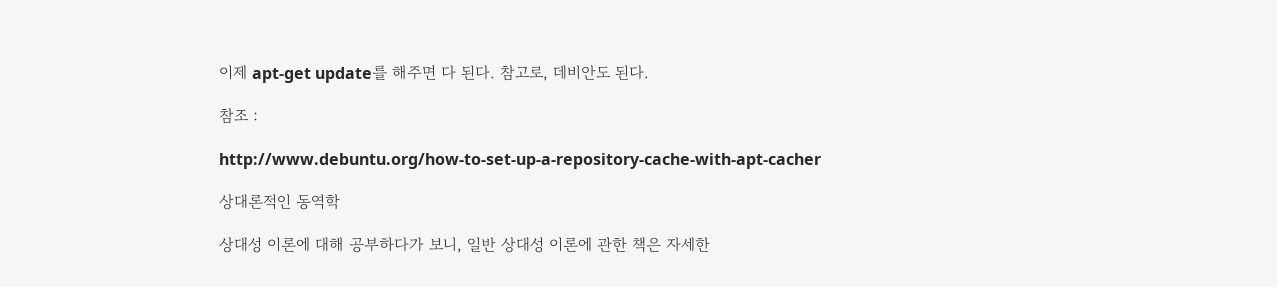이제 apt-get update를 해주면 다 된다. 참고로, 데비안도 된다.

참조 :

http://www.debuntu.org/how-to-set-up-a-repository-cache-with-apt-cacher

상대론적인 동역학

상대성 이론에 대해 공부하다가 보니, 일반 상대성 이론에 관한 책은 자세한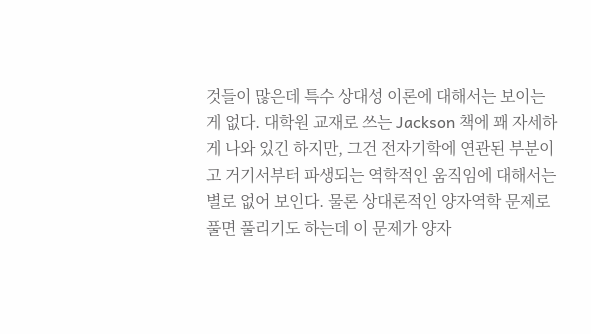것들이 많은데 특수 상대성 이론에 대해서는 보이는게 없다. 대학원 교재로 쓰는 Jackson 책에 꽤 자세하게 나와 있긴 하지만, 그건 전자기학에 연관된 부분이고 거기서부터 파생되는 역학적인 움직임에 대해서는 별로 없어 보인다. 물론 상대론적인 양자역학 문제로 풀면 풀리기도 하는데 이 문제가 양자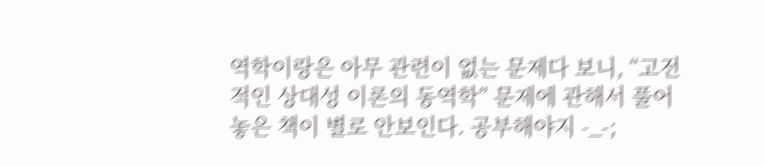역학이랑은 아무 관련이 없는 문제다 보니, “고전적인 상대성 이론의 동역학” 문제에 관해서 풀어놓은 책이 별로 안보인다. 공부해야지 -_-;